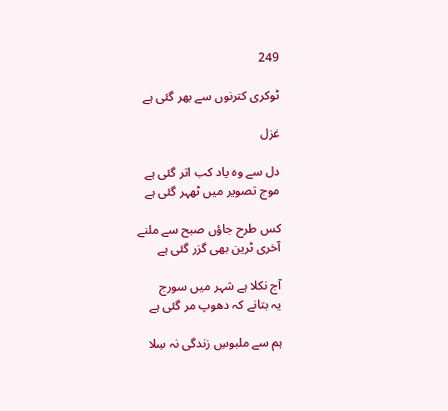249

ٹوکری کترنوں سے بھر گئی ہے

غزل

دل سے وہ یاد کب اتر گئی ہے
موج تصویر میں ٹھہر گئی ہے

کس طرح جاؤں صبح سے ملنے
آخری ٹرین بھی گزر گئی ہے

آج نکلا ہے شہر میں سورج
یہ بتانے کہ دھوپ مر گئی ہے

ہم سے ملبوسِ زندگی نہ سِلا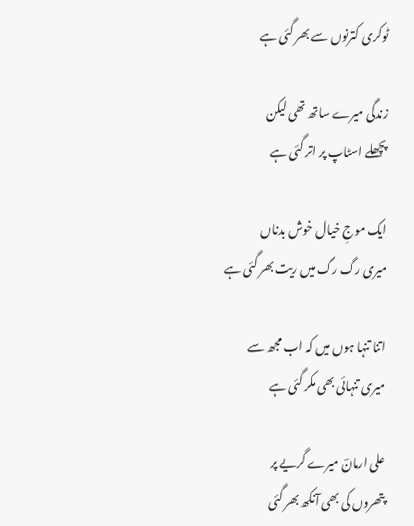ٹوکری کترنوں سے بھر گئی ہے

زندگی میرے ساتھ تھی لیکن
پچھلے اسٹاپ پر اتر گئی ہے

ایک موجِ خیال خوش بدناں
میری رگ رگ میں ریت بھر گئی ہے

اتنا تنہا ہوں میں کہ اب مجھ سے
میری تنہائی بھی مکر گئی ہے

علی ارمانؔ میرے گریے پر
پتھروں کی بھی آنکھ بھر گئی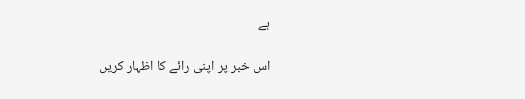ہے

اس خبر پر اپنی رائے کا اظہار کریں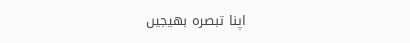اپنا تبصرہ بھیجیں